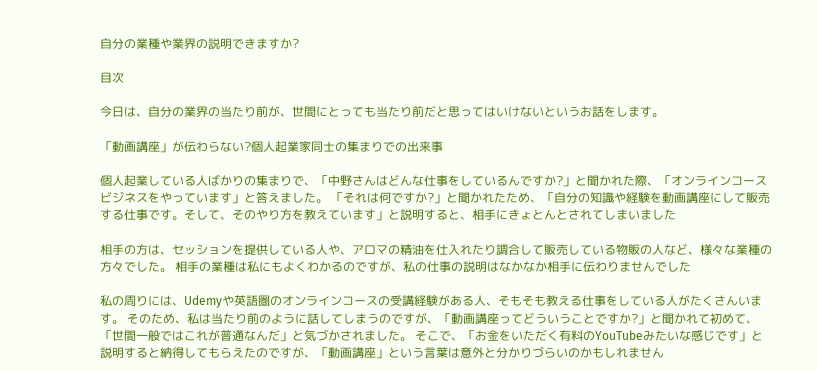自分の業種や業界の説明できますか?

目次

今日は、自分の業界の当たり前が、世間にとっても当たり前だと思ってはいけないというお話をします。

「動画講座」が伝わらない?個人起業家同士の集まりでの出来事

個人起業している人ばかりの集まりで、「中野さんはどんな仕事をしているんですか?」と聞かれた際、「オンラインコースビジネスをやっています」と答えました。 「それは何ですか?」と聞かれたため、「自分の知識や経験を動画講座にして販売する仕事です。そして、そのやり方を教えています」と説明すると、相手にきょとんとされてしまいました

相手の方は、セッションを提供している人や、アロマの精油を仕入れたり調合して販売している物販の人など、様々な業種の方々でした。 相手の業種は私にもよくわかるのですが、私の仕事の説明はなかなか相手に伝わりませんでした

私の周りには、Udemyや英語圏のオンラインコースの受講経験がある人、そもそも教える仕事をしている人がたくさんいます。 そのため、私は当たり前のように話してしまうのですが、「動画講座ってどういうことですか?」と聞かれて初めて、「世間一般ではこれが普通なんだ」と気づかされました。 そこで、「お金をいただく有料のYouTubeみたいな感じです」と説明すると納得してもらえたのですが、「動画講座」という言葉は意外と分かりづらいのかもしれません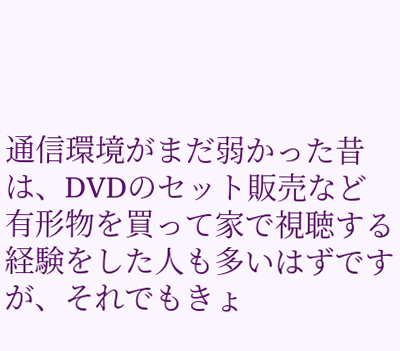通信環境がまだ弱かった昔は、DVDのセット販売など有形物を買って家で視聴する経験をした人も多いはずですが、それでもきょ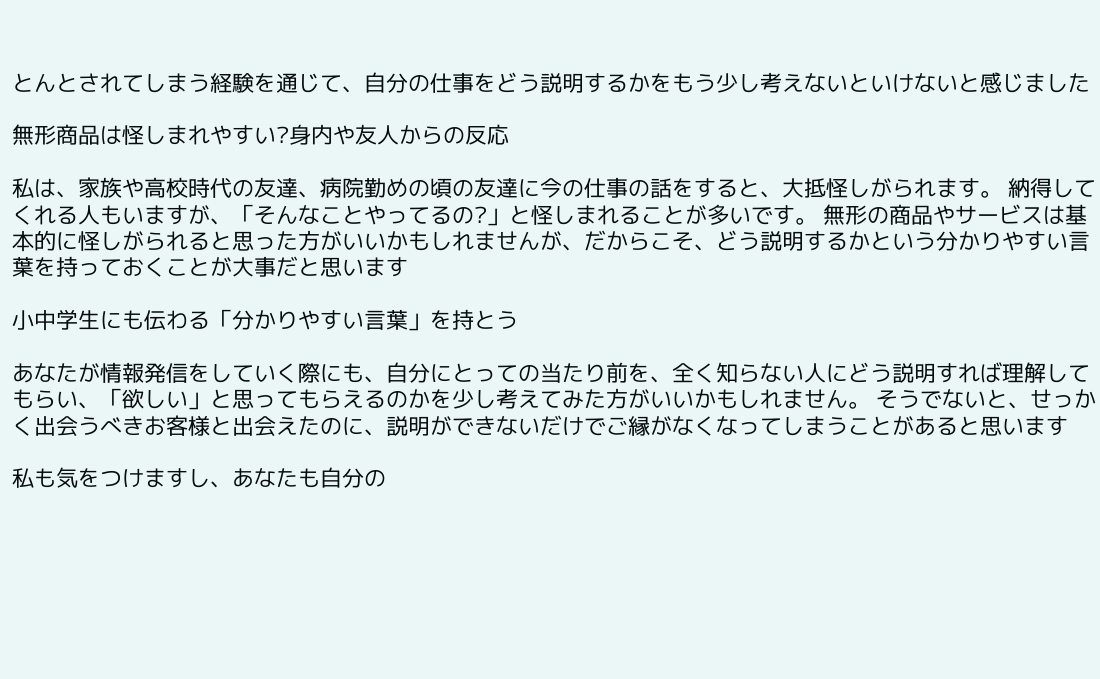とんとされてしまう経験を通じて、自分の仕事をどう説明するかをもう少し考えないといけないと感じました

無形商品は怪しまれやすい?身内や友人からの反応

私は、家族や高校時代の友達、病院勤めの頃の友達に今の仕事の話をすると、大抵怪しがられます。 納得してくれる人もいますが、「そんなことやってるの?」と怪しまれることが多いです。 無形の商品やサービスは基本的に怪しがられると思った方がいいかもしれませんが、だからこそ、どう説明するかという分かりやすい言葉を持っておくことが大事だと思います

小中学生にも伝わる「分かりやすい言葉」を持とう

あなたが情報発信をしていく際にも、自分にとっての当たり前を、全く知らない人にどう説明すれば理解してもらい、「欲しい」と思ってもらえるのかを少し考えてみた方がいいかもしれません。 そうでないと、せっかく出会うべきお客様と出会えたのに、説明ができないだけでご縁がなくなってしまうことがあると思います

私も気をつけますし、あなたも自分の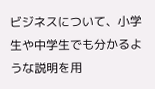ビジネスについて、小学生や中学生でも分かるような説明を用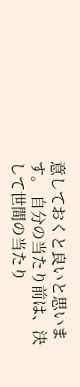意しておくと良いと思います。 自分の当たり前は、決して世間の当たり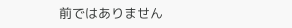前ではありません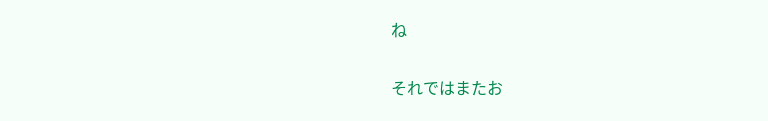ね

それではまたお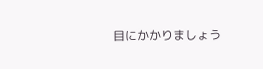目にかかりましょう